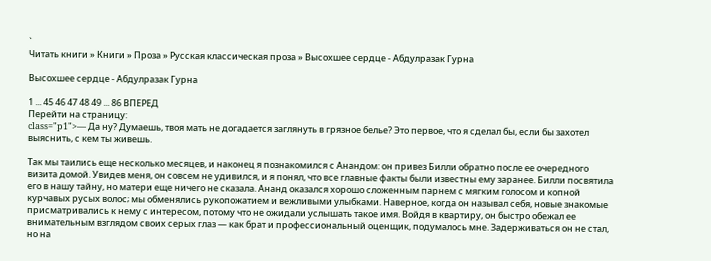`
Читать книги » Книги » Проза » Русская классическая проза » Высохшее сердце - Абдулразак Гурна

Высохшее сердце - Абдулразак Гурна

1 ... 45 46 47 48 49 ... 86 ВПЕРЕД
Перейти на страницу:
class="p1">— Да ну? Думаешь, твоя мать не догадается заглянуть в грязное белье? Это первое, что я сделал бы, если бы захотел выяснить, с кем ты живешь.

Так мы таились еще несколько месяцев, и наконец я познакомился с Анандом: он привез Билли обратно после ее очередного визита домой. Увидев меня, он совсем не удивился, и я понял, что все главные факты были известны ему заранее. Билли посвятила его в нашу тайну, но матери еще ничего не сказала. Ананд оказался хорошо сложенным парнем с мягким голосом и копной курчавых русых волос; мы обменялись рукопожатием и вежливыми улыбками. Наверное, когда он называл себя, новые знакомые присматривались к нему с интересом, потому что не ожидали услышать такое имя. Войдя в квартиру, он быстро обежал ее внимательным взглядом своих серых глаз — как брат и профессиональный оценщик, подумалось мне. Задерживаться он не стал, но на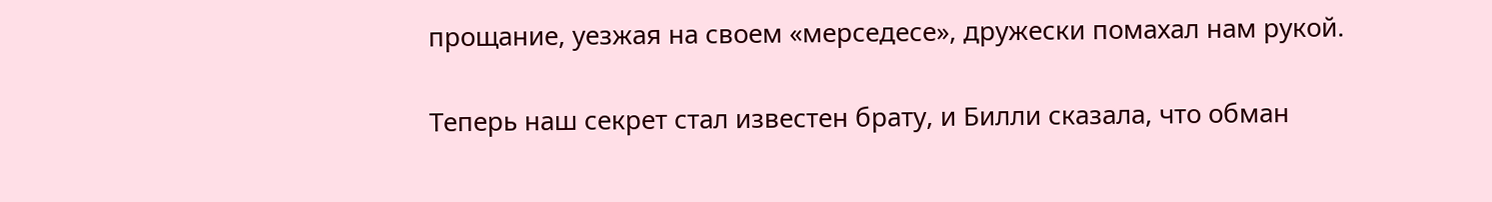прощание, уезжая на своем «мерседесе», дружески помахал нам рукой.

Теперь наш секрет стал известен брату, и Билли сказала, что обман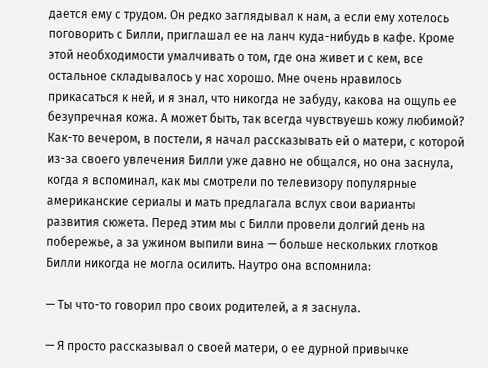дается ему с трудом. Он редко заглядывал к нам, а если ему хотелось поговорить с Билли, приглашал ее на ланч куда-нибудь в кафе. Кроме этой необходимости умалчивать о том, где она живет и с кем, все остальное складывалось у нас хорошо. Мне очень нравилось прикасаться к ней, и я знал, что никогда не забуду, какова на ощупь ее безупречная кожа. А может быть, так всегда чувствуешь кожу любимой? Как-то вечером, в постели, я начал рассказывать ей о матери, с которой из-за своего увлечения Билли уже давно не общался, но она заснула, когда я вспоминал, как мы смотрели по телевизору популярные американские сериалы и мать предлагала вслух свои варианты развития сюжета. Перед этим мы с Билли провели долгий день на побережье, а за ужином выпили вина — больше нескольких глотков Билли никогда не могла осилить. Наутро она вспомнила:

— Ты что-то говорил про своих родителей, а я заснула.

— Я просто рассказывал о своей матери, о ее дурной привычке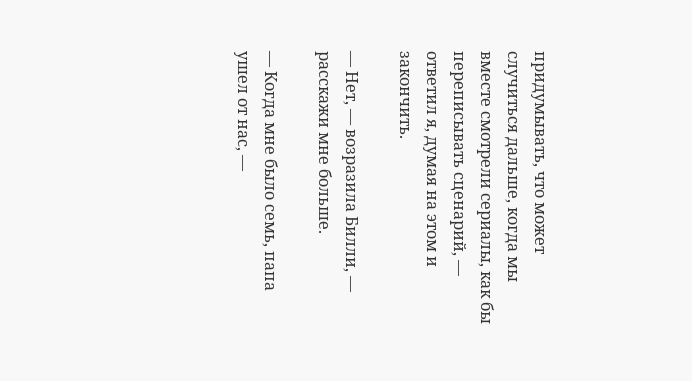придумывать, что может случиться дальше, когда мы вместе смотрели сериалы, как бы переписывать сценарий, — ответил я, думая на этом и закончить.

— Нет, — возразила Билли, — расскажи мне больше.

— Когда мне было семь, папа ушел от нас, —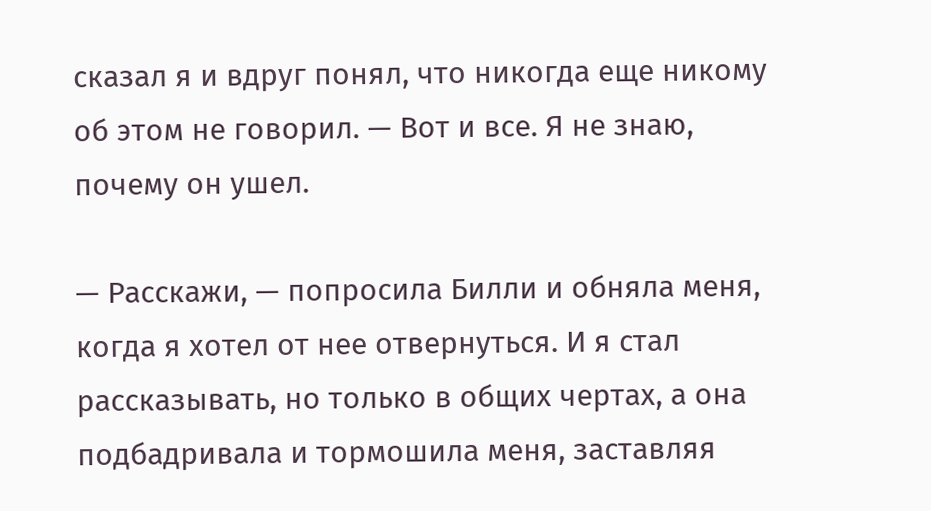сказал я и вдруг понял, что никогда еще никому об этом не говорил. — Вот и все. Я не знаю, почему он ушел.

— Расскажи, — попросила Билли и обняла меня, когда я хотел от нее отвернуться. И я стал рассказывать, но только в общих чертах, а она подбадривала и тормошила меня, заставляя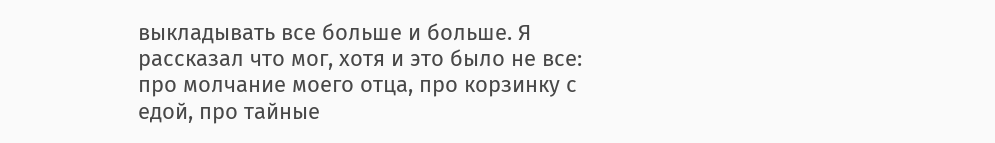выкладывать все больше и больше. Я рассказал что мог, хотя и это было не все: про молчание моего отца, про корзинку с едой, про тайные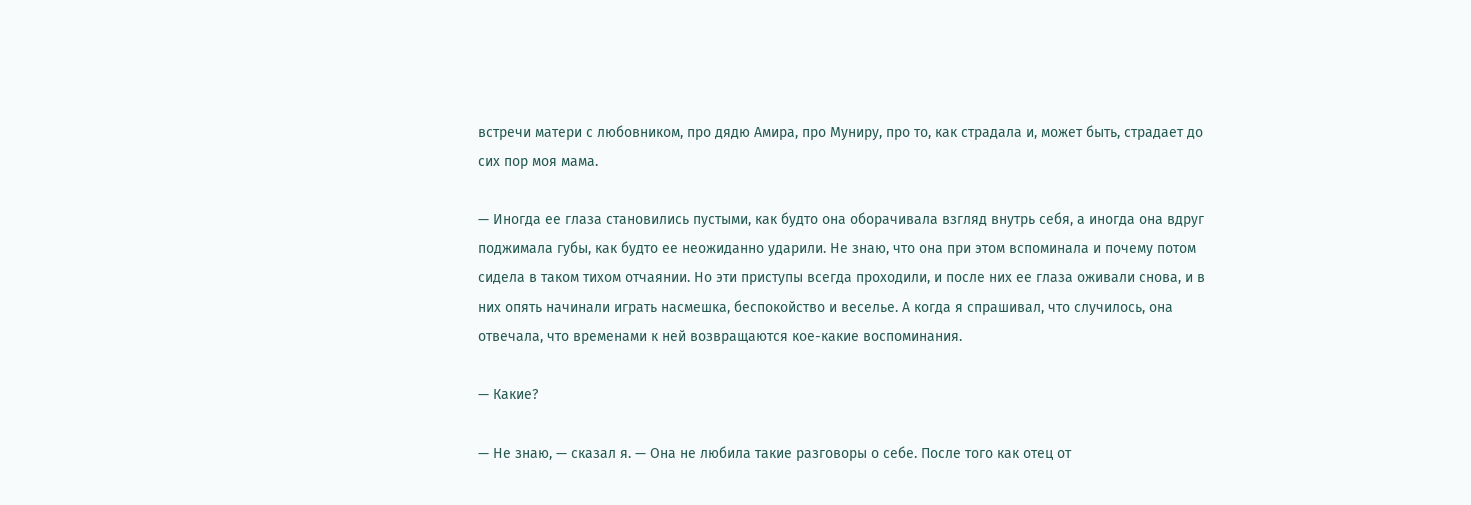встречи матери с любовником, про дядю Амира, про Муниру, про то, как страдала и, может быть, страдает до сих пор моя мама.

— Иногда ее глаза становились пустыми, как будто она оборачивала взгляд внутрь себя, а иногда она вдруг поджимала губы, как будто ее неожиданно ударили. Не знаю, что она при этом вспоминала и почему потом сидела в таком тихом отчаянии. Но эти приступы всегда проходили, и после них ее глаза оживали снова, и в них опять начинали играть насмешка, беспокойство и веселье. А когда я спрашивал, что случилось, она отвечала, что временами к ней возвращаются кое-какие воспоминания.

— Какие?

— Не знаю, — сказал я. — Она не любила такие разговоры о себе. После того как отец от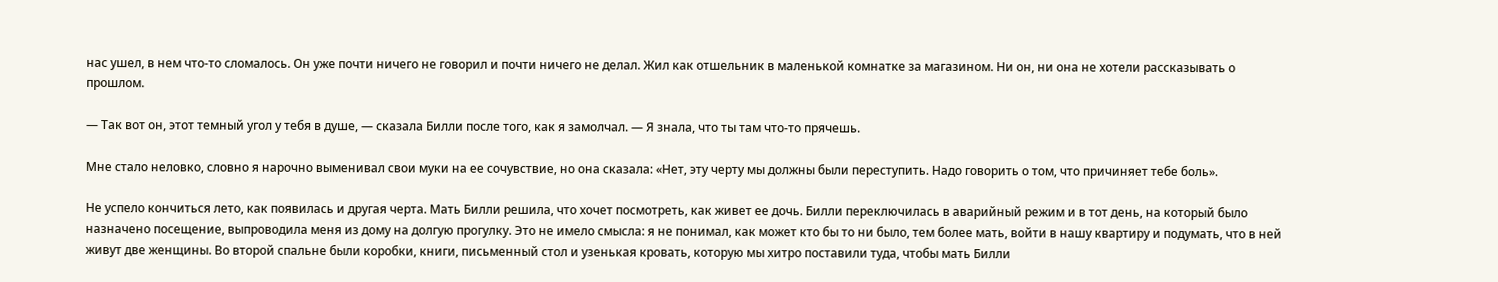нас ушел, в нем что-то сломалось. Он уже почти ничего не говорил и почти ничего не делал. Жил как отшельник в маленькой комнатке за магазином. Ни он, ни она не хотели рассказывать о прошлом.

— Так вот он, этот темный угол у тебя в душе, — сказала Билли после того, как я замолчал. — Я знала, что ты там что-то прячешь.

Мне стало неловко, словно я нарочно выменивал свои муки на ее сочувствие, но она сказала: «Нет, эту черту мы должны были переступить. Надо говорить о том, что причиняет тебе боль».

Не успело кончиться лето, как появилась и другая черта. Мать Билли решила, что хочет посмотреть, как живет ее дочь. Билли переключилась в аварийный режим и в тот день, на который было назначено посещение, выпроводила меня из дому на долгую прогулку. Это не имело смысла: я не понимал, как может кто бы то ни было, тем более мать, войти в нашу квартиру и подумать, что в ней живут две женщины. Во второй спальне были коробки, книги, письменный стол и узенькая кровать, которую мы хитро поставили туда, чтобы мать Билли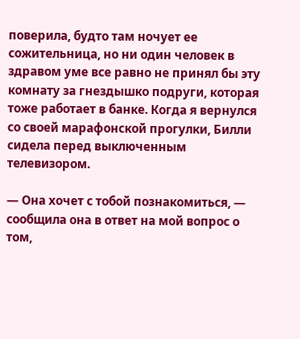поверила, будто там ночует ее сожительница, но ни один человек в здравом уме все равно не принял бы эту комнату за гнездышко подруги, которая тоже работает в банке. Когда я вернулся со своей марафонской прогулки, Билли сидела перед выключенным телевизором.

— Она хочет с тобой познакомиться, — сообщила она в ответ на мой вопрос о том,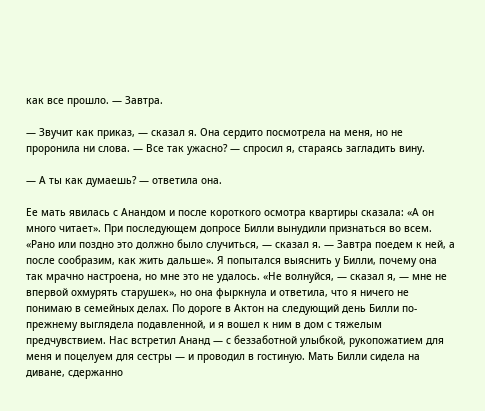как все прошло. — Завтра.

— Звучит как приказ, — сказал я. Она сердито посмотрела на меня, но не проронила ни слова. — Все так ужасно? — спросил я, стараясь загладить вину.

— А ты как думаешь? — ответила она.

Ее мать явилась с Анандом и после короткого осмотра квартиры сказала: «А он много читает». При последующем допросе Билли вынудили признаться во всем. «Рано или поздно это должно было случиться, — сказал я. — Завтра поедем к ней, а после сообразим, как жить дальше». Я попытался выяснить у Билли, почему она так мрачно настроена, но мне это не удалось. «Не волнуйся, — сказал я, — мне не впервой охмурять старушек», но она фыркнула и ответила, что я ничего не понимаю в семейных делах. По дороге в Актон на следующий день Билли по-прежнему выглядела подавленной, и я вошел к ним в дом с тяжелым предчувствием. Нас встретил Ананд — с беззаботной улыбкой, рукопожатием для меня и поцелуем для сестры — и проводил в гостиную. Мать Билли сидела на диване, сдержанно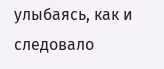улыбаясь, как и следовало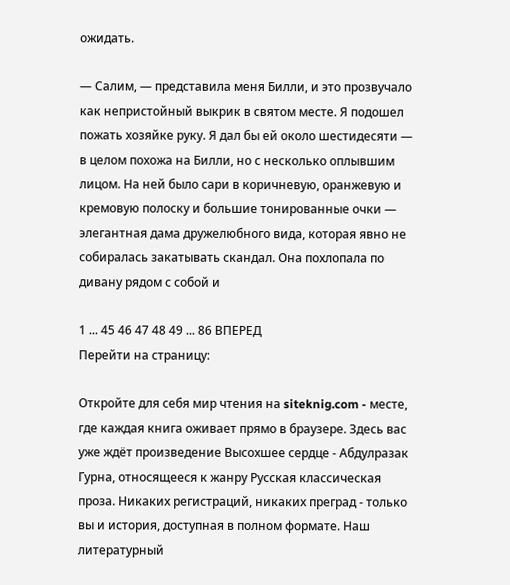ожидать.

— Салим, — представила меня Билли, и это прозвучало как непристойный выкрик в святом месте. Я подошел пожать хозяйке руку. Я дал бы ей около шестидесяти — в целом похожа на Билли, но с несколько оплывшим лицом. На ней было сари в коричневую, оранжевую и кремовую полоску и большие тонированные очки — элегантная дама дружелюбного вида, которая явно не собиралась закатывать скандал. Она похлопала по дивану рядом с собой и

1 ... 45 46 47 48 49 ... 86 ВПЕРЕД
Перейти на страницу:

Откройте для себя мир чтения на siteknig.com - месте, где каждая книга оживает прямо в браузере. Здесь вас уже ждёт произведение Высохшее сердце - Абдулразак Гурна, относящееся к жанру Русская классическая проза. Никаких регистраций, никаких преград - только вы и история, доступная в полном формате. Наш литературный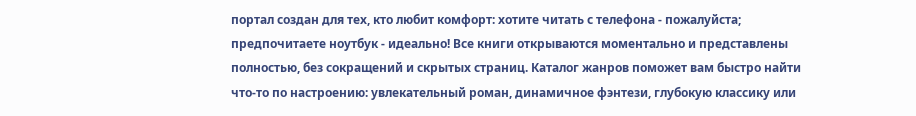портал создан для тех, кто любит комфорт: хотите читать с телефона - пожалуйста; предпочитаете ноутбук - идеально! Все книги открываются моментально и представлены полностью, без сокращений и скрытых страниц. Каталог жанров поможет вам быстро найти что-то по настроению: увлекательный роман, динамичное фэнтези, глубокую классику или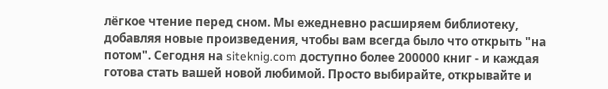лёгкое чтение перед сном. Мы ежедневно расширяем библиотеку, добавляя новые произведения, чтобы вам всегда было что открыть "на потом". Сегодня на siteknig.com доступно более 200000 книг - и каждая готова стать вашей новой любимой. Просто выбирайте, открывайте и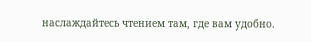наслаждайтесь чтением там, где вам удобно.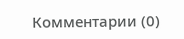Комментарии (0)